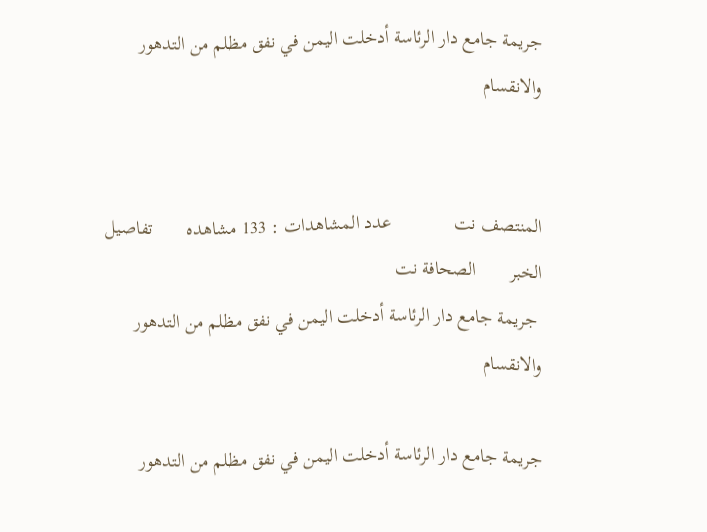جريمة جامع دار الرئاسة أدخلت اليمن في نفق مظلم من التدهور والانقسام


المنتصف نت             عدد المشاهدات : 133 مشاهده       تفاصيل الخبر       الصحافة نت
 جريمة جامع دار الرئاسة أدخلت اليمن في نفق مظلم من التدهور والانقسام

جريمة جامع دار الرئاسة أدخلت اليمن في نفق مظلم من التدهور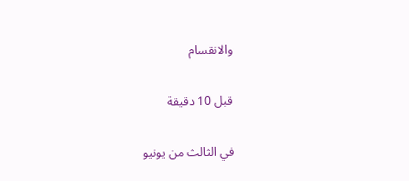والانقسام

قبل 10 دقيقة

في الثالث من يونيو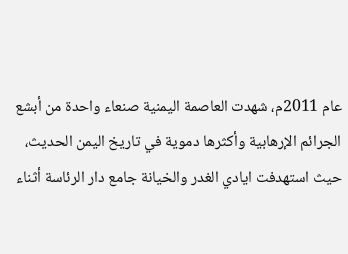عام 2011م، شهدت العاصمة اليمنية صنعاء واحدة من أبشع الجرائم الإرهابية وأكثرها دموية في تاريخ اليمن الحديث، حيث استهدفت ايادي الغدر والخيانة جامع دار الرئاسة أثناء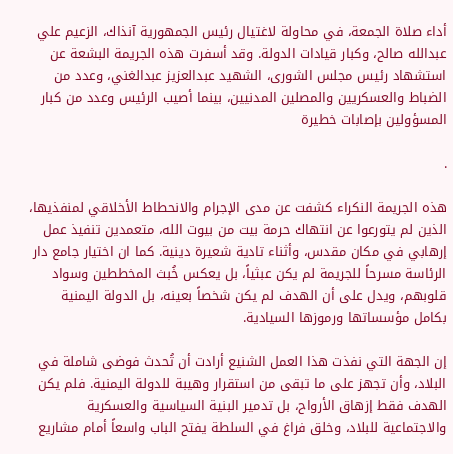أداء صلاة الجمعة، في محاولة لاغتيال رئيس الجمهورية آنذاك، الزعيم علي عبدالله صالح، وكبار قيادات الدولة. وقد أسفرت هذه الجريمة البشعة عن استشهاد رئيس مجلس الشورى، الشهيد عبدالعزيز عبدالغني، وعدد من الضباط والعسكريين والمصلين المدنيين، بينما أصيب الرئيس وعدد من كبار المسؤولين بإصابات خطيرة

.

هذه الجريمة النكراء كشفت عن مدى الإجرام والانحطاط الأخلاقي لمنفذيها، الذين لم يتورعوا عن انتهاك حرمة بيت من بيوت الله، متعمدين تنفيذ عمل إرهابي في مكان مقدس، وأثناء تادية شعيرة دينية. كما ان اختيار جامع دار الرئاسة مسرحاً للجريمة لم يكن عبثياً، بل يعكس خُبث المخططين وسواد قلوبهم، ويدل على أن الهدف لم يكن شخصاً بعينه، بل الدولة اليمنية بكامل مؤسساتها ورموزها السيادية.

إن الجهة التي نفذت هذا العمل الشنيع أرادت أن تُحدث فوضى شاملة في البلاد، وأن تجهز على ما تبقى من استقرار وهيبة للدولة اليمنية. فلم يكن الهدف فقط إزهاق الأرواح، بل تدمير البنية السياسية والعسكرية والاجتماعية للبلاد، وخلق فراغ في السلطة يفتح الباب واسعاً أمام مشاريع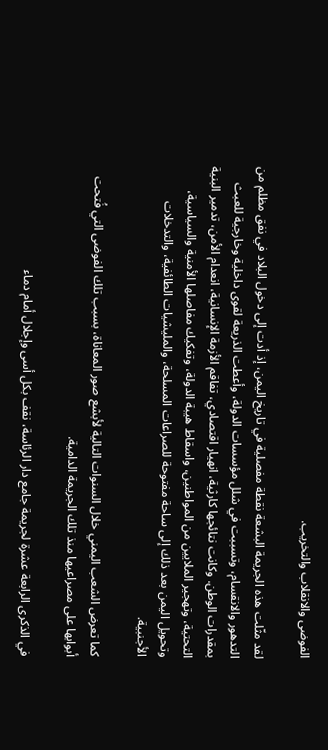الفوضى والانقلاب والتخريب.

لقد مثّلت هذه الجريمة البشعة نقطة مفصلية في تاريخ اليمن، إذ أدت إلى دخول البلاد في نفق مظلم من التدهور والانقسام، وتسببت في شلل مؤسسات الدولة، وأعطت الذريعة لقوى داخلية وخارجية للعبث بمقدرات الوطن. وكانت نتائجها كارثية، انهيار اقتصادي، تفاقم الأزمة الإنسانية، انعدام الأمن، تدمير البنية التحتية، وتهجير الملايين من المواطنين، واسقاط هيبة الدولة، وتفكيك مفاصلها الأمنية والسياسية، وتحويل اليمن بعد ذلك إلى ساحة مفتوحة للصراعات المسلحة، والمليشيات الطائفية، والتدخلات الأجنبية.

كما تعرض الشعب اليمني خلال السنوات التالية لأبشع صور المعاناة، بسبب تلك الفوضى التي فُتحت أبوابها على مصراعيها منذ تلك الجريمة الدامية.

في الذكرى الرابعة عشرة لجريمة جامع دار الرئاسة، نقف بكل أسى وإجلال أمام دماء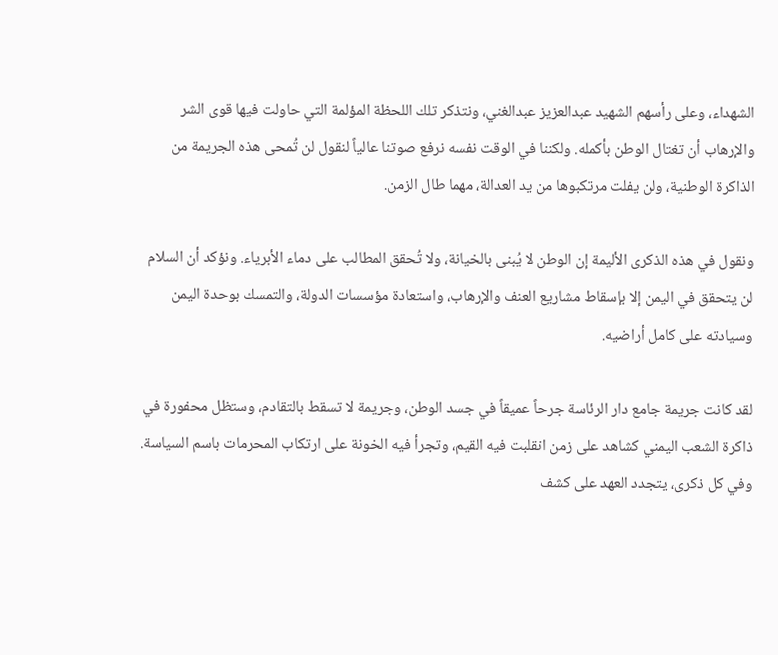الشهداء، وعلى رأسهم الشهيد عبدالعزيز عبدالغني، ونتذكر تلك اللحظة المؤلمة التي حاولت فيها قوى الشر والإرهاب أن تغتال الوطن بأكمله. ولكننا في الوقت نفسه نرفع صوتنا عالياً لنقول لن تُمحى هذه الجريمة من الذاكرة الوطنية، ولن يفلت مرتكبوها من يد العدالة، مهما طال الزمن.

ونقول في هذه الذكرى الأليمة إن الوطن لا يُبنى بالخيانة، ولا تُحقق المطالب على دماء الأبرياء. ونؤكد أن السلام لن يتحقق في اليمن إلا بإسقاط مشاريع العنف والإرهاب، واستعادة مؤسسات الدولة، والتمسك بوحدة اليمن وسيادته على كامل أراضيه.

لقد كانت جريمة جامع دار الرئاسة جرحاً عميقاً في جسد الوطن، وجريمة لا تسقط بالتقادم، وستظل محفورة في ذاكرة الشعب اليمني كشاهد على زمن انقلبت فيه القيم، وتجرأ فيه الخونة على ارتكاب المحرمات باسم السياسة. وفي كل ذكرى، يتجدد العهد على كشف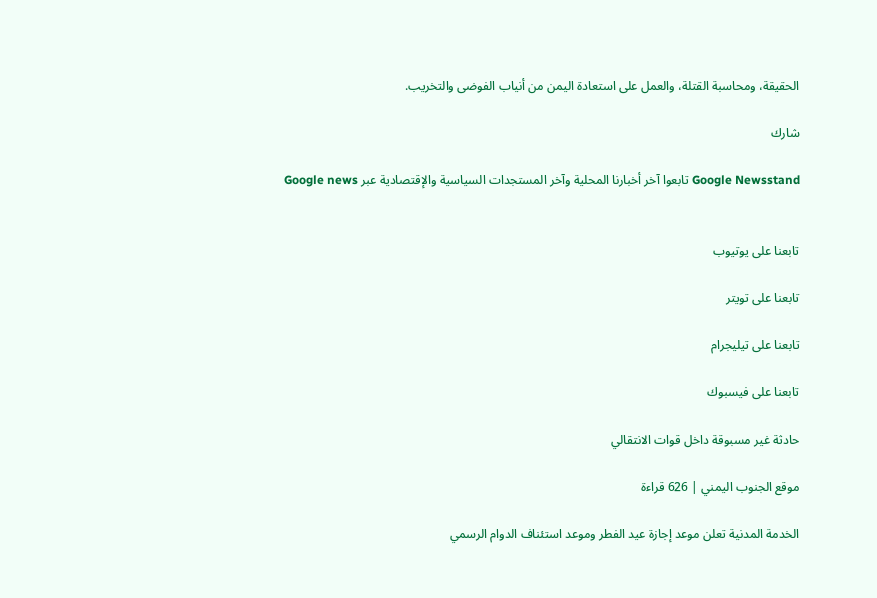الحقيقة، ومحاسبة القتلة، والعمل على استعادة اليمن من أنياب الفوضى والتخريب.

شارك

Google Newsstand تابعوا آخر أخبارنا المحلية وآخر المستجدات السياسية والإقتصادية عبر Google news


تابعنا على يوتيوب

تابعنا على تويتر

تابعنا على تيليجرام

تابعنا على فيسبوك

حادثة غير مسبوقة داخل قوات الانتقالي

موقع الجنوب اليمني | 626 قراءة

الخدمة المدنية تعلن موعد إجازة عيد الفطر وموعد استئناف الدوام الرسمي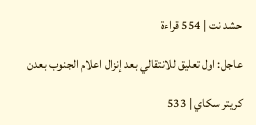حشد نت | 554 قراءة

عاجل: اول تعليق للانتقالي بعد إنزال اعلام الجنوب بعدن

كريتر سكاي | 533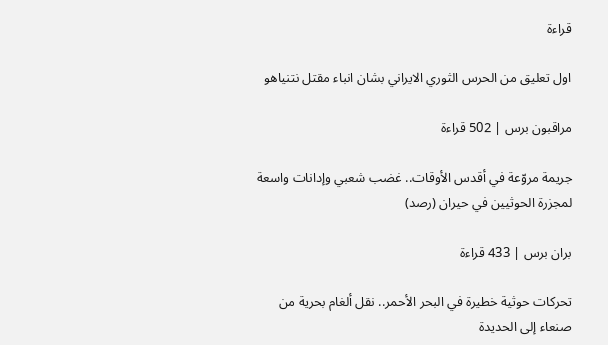قراءة

اول تعليق من الحرس الثوري الايراني بشان انباء مقتل نتنياهو

مراقبون برس | 502 قراءة

جريمة مروّعة في أقدس الأوقات.. غضب شعبي وإدانات واسعة لمجزرة الحوثيين في حيران (رصد)

بران برس | 433 قراءة

تحركات حوثية خطيرة في البحر الأحمر.. نقل ألغام بحرية من صنعاء إلى الحديدة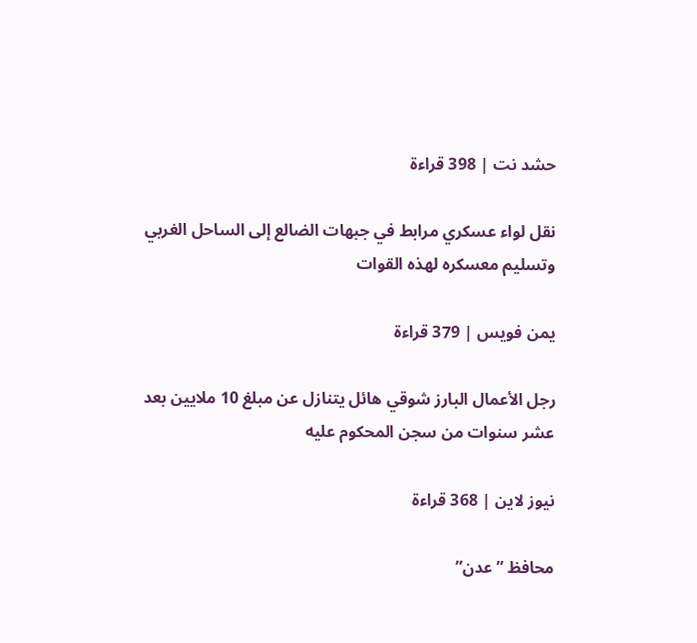حشد نت | 398 قراءة

نقل لواء عسكري مرابط في جبهات الضالع إلى الساحل الغربي وتسليم معسكره لهذه القوات

يمن فويس | 379 قراءة

رجل الأعمال البارز شوقي هائل يتنازل عن مبلغ 10 ملايين بعد عشر سنوات من سجن المحكوم عليه

نيوز لاين | 368 قراءة

محافظ ”عدن”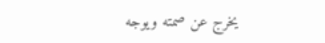يخرج عن صمته ويوجه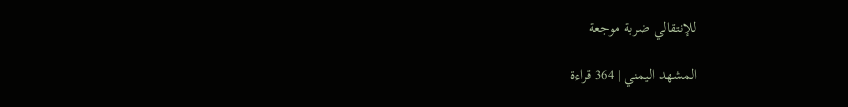للإنتقالي ضربة موجعة

المشهد اليمني | 364 قراءة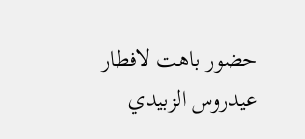حضور باهت لافطار عيدروس الزبيدي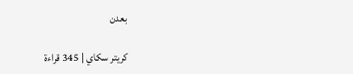بعدن

كريتر سكاي | 345 قراءة